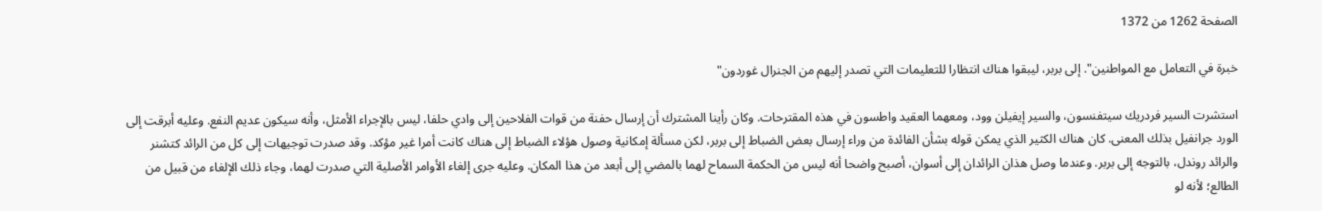الصفحة 1262 من 1372

خبرة في التعامل مع المواطنين". إلى بربر، ليبقوا هناك انتظارا للتعليمات التي تصدر إليهم من الجنرال غوردون"

استشرت السير فردريك سيتفنسون، والسير إيفيلن وود، ومعهما العقيد واطسون في هذه المقترحات. وكان رأينا المشترك أن إرسال حفنة من قوات الفلاحين إلى وادي حلفا، ليس بالإجراء الأمثل، وأنه سيكون عديم النفع. وعليه أبرقت إلى الورد جرانفيل بذلك المعنى. كان هناك الكثير الذي يمكن قوله بشأن الفائدة من وراء إرسال بعض الضباط إلى بربر، لكن مسألة إمكانية وصول هؤلاء الضباط إلى هناك كانت أمرا غير مؤكد. وقد صدرت توجيهات إلى كل من الرائد كتشنر والرائد روندل، بالتوجه إلى بربر. وعندما وصل هذان الرائدان إلى أسوان، أصبح واضحا أنه ليس من الحكمة السماح لهما بالمضي إلى أبعد من هذا المكان. وعليه جرى إلغاء الأوامر الأصلية التي صدرت لهما، وجاء ذلك الإلغاء من قبيل من الطالع؛ لأنه لو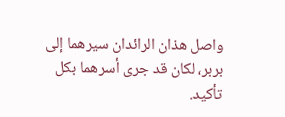واصل هذان الرائدان سيرهما إلى بربر، لكان قد جرى أسرهما بكل تأكيد.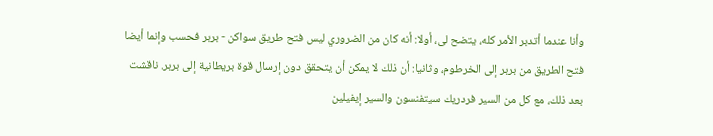وأنا عندما أتدبر الأمر كله، يتضح لى، أولا: أنه كان من الضروري ليس فتح طريق سواكن - بربر فحسب وإنما أيضا فتح الطريق من بربر إلى الخرطوم، وثانيا: أن ذلك لا يمكن أن يتحقق دون إرسال قوة بريطانية إلى بربر. ناقشت بعد ذلك، مع كل من السير فردريك سيتفنسون والسير إيفيلين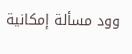وود مسألة إمكانية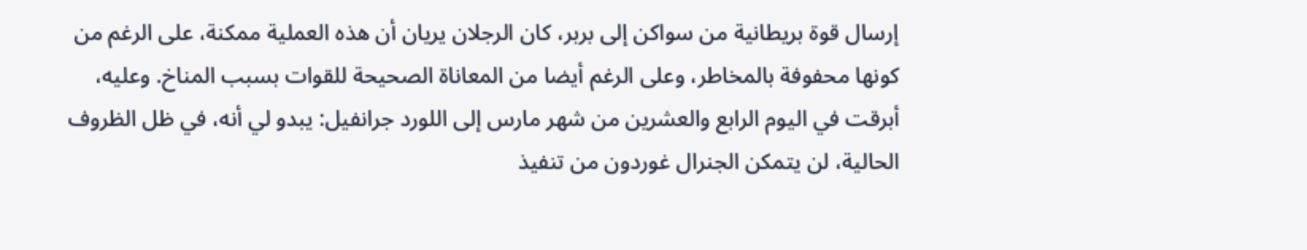إرسال قوة بريطانية من سواكن إلى بربر، كان الرجلان يريان أن هذه العملية ممكنة، على الرغم من كونها محفوفة بالمخاطر، وعلى الرغم أيضا من المعاناة الصحيحة للقوات بسبب المناخ. وعليه، أبرقت في اليوم الرابع والعشرين من شهر مارس إلى اللورد جرانفيل: يبدو لي أنه، في ظل الظروف الحالية، لن يتمكن الجنرال غوردون من تنفيذ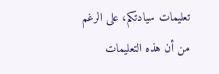تعليمات سيادتكم، على الرغم من أن هذه التعليمات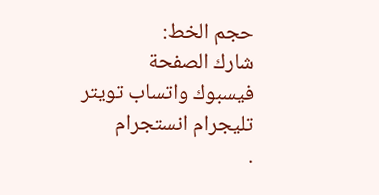حجم الخط:
شارك الصفحة
فيسبوك واتساب تويتر تليجرام انستجرام
.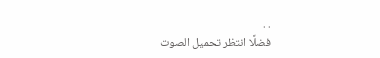. .
فضلًا انتظر تحميل الصوت